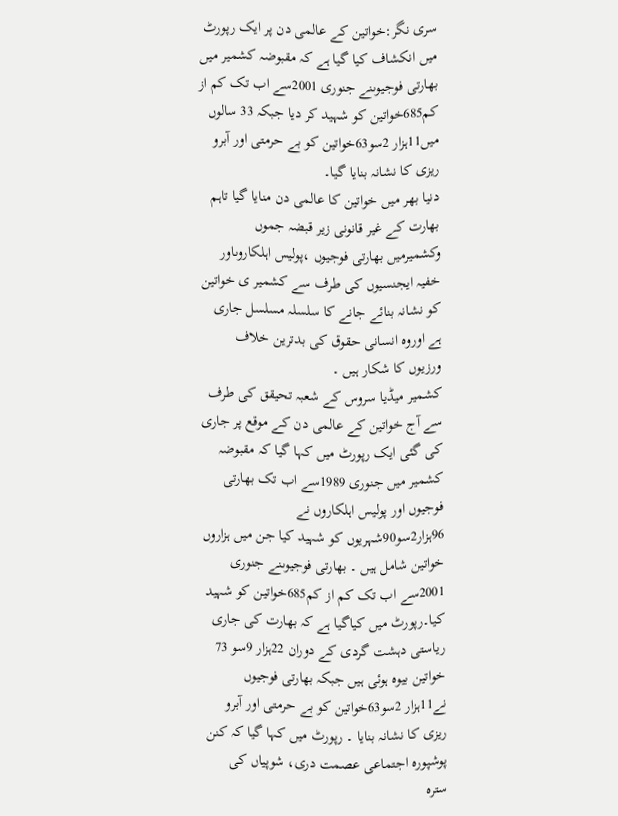سری نگر:خواتین کے عالمی دن پر ایک رپورٹ میں انکشاف کیا گیا ہے کہ مقبوضہ کشمیر میں بھارتی فوجیوںنے جنوری 2001سے اب تک کم از کم685خواتین کو شہید کر دیا جبکہ 33 سالوں میں11ہزار 2سو63خواتین کو بے حرمتی اور آبرو ریزی کا نشانہ بنایا گیا۔
دنیا بھر میں خواتین کا عالمی دن منایا گیا تاہم بھارت کے غیر قانونی زیر قبضہ جموں وکشمیرمیں بھارتی فوجیوں ،پولیس اہلکاروںاور خفیہ ایجنسیوں کی طرف سے کشمیر ی خواتین کو نشانہ بنائے جانے کا سلسلہ مسلسل جاری ہے اوروہ انسانی حقوق کی بدترین خلاف ورزیوں کا شکار ہیں ۔
کشمیر میڈیا سروس کے شعبہ تحیقق کی طرف سے آج خواتین کے عالمی دن کے موقع پر جاری کی گئی ایک رپورٹ میں کہا گیا کہ مقبوضہ کشمیر میں جنوری 1989سے اب تک بھارتی فوجیوں اور پولیس اہلکاروں نے 96ہزار2سو90شہریوں کو شہید کیا جن میں ہزاروں خواتین شامل ہیں ۔ بھارتی فوجیوںنے جنوری 2001سے اب تک کم از کم685خواتین کو شہید کیا۔رپورٹ میں کیاگیا ہے کہ بھارت کی جاری ریاستی دہشت گردی کے دوران 22ہزار 9سو 73
خواتین بیوہ ہوئی ہیں جبکہ بھارتی فوجیوں نے11ہزار 2سو63خواتین کو بے حرمتی اور آبرو ریزی کا نشانہ بنایا ۔ رپورٹ میں کہا گیا کہ کنن پوشپورہ اجتماعی عصمت دری، شوپیاں کی سترہ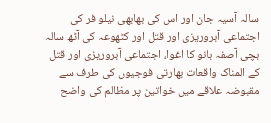سالہ آسیہ جان اور اس کی بھابھی نیلو فر کی اجتماعی آبروریزی اور قتل اور کٹھوعہ کی آٹھ سالہ بچی آصفہ بانو کا اغوا، اجتماعی آبروریزی اور قتل کے المناک واقعات بھارتی فوجیوں کی طرف سے مقبوضہ علاقے میں خواتین پر مظالم کی واضح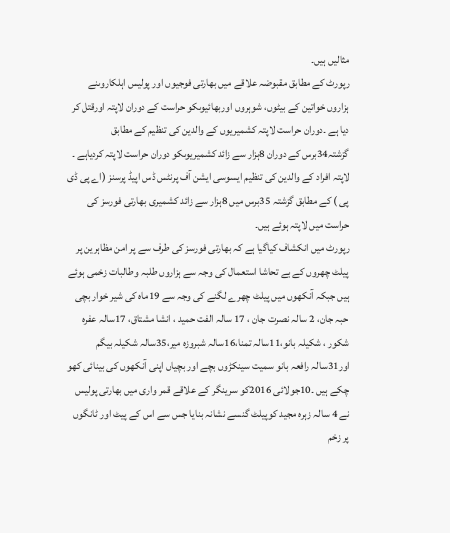مثالیں ہیں۔
رپورٹ کے مطابق مقبوضہ علاقے میں بھارتی فوجیوں اور پولیس اہلکاروںنے ہزاروں خواتین کے بیٹوں، شوہروں اوربھائیوںکو حراست کے دوران لاپتہ اورقتل کر دیا ہے ۔دوران حراست لاپتہ کشمیریوں کے والدین کی تنظیم کے مطابق گزشتہ34برس کے دوران 8ہزار سے زائد کشمیریوںکو دوران حراست لاپتہ کردیاہے ۔ لاپتہ افراد کے والدین کی تنظیم ایسوسی ایشن آف پرنٹس ڈس اپیڈ پرسنز (اے پی ڈی پی ) کے مطابق گزشتہ 35برس میں 8ہزار سے زائد کشمیری بھارتی فورسز کی حراست میں لاپتہ ہوئے ہیں۔
رپورٹ میں انکشاف کیاگیا ہے کہ بھارتی فورسز کی طرف سے پر امن مظاہرین پر پیلٹ چھروں کے بے تحاشا استعمال کی وجہ سے ہزاروں طلبہ وطالبات زخمی ہوئے ہیں جبکہ آنکھوں میں پیلٹ چھرے لگنے کی وجہ سے 19ماہ کی شیر خوار بچی حبہ جان، 2 سالہ نصرت جان ، 17 سالہ الفت حمید ، انشا مشتاق، 17سالہ عفرہ شکور ، شکیلہ بانو،11سالہ تمنا،16سالہ شبروزہ میر،35سالہ شکیلہ بیگم اور31سالہ رافعہ بانو سمیت سینکڑوں بچے اور بچیاں اپنی آنکھوں کی بینائی کھو چکے ہیں ۔10جولائی 2016کو سرینگر کے علاقے قمر واری میں بھارتی پولیس نے 4 سالہ زہرہ مجید کوپیلٹ گنسے نشانہ بنایا جس سے اس کے پیٹ اور ٹانگوں پر زخم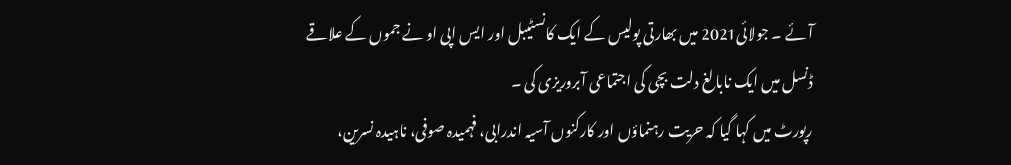آئے ۔ جولائی2021 میں بھارتی پولیس کے ایک کانسٹیبل اور ایس اپی او نے جموں کے علاقے ڈنسل میں ایک نابالغ دلت بچی کی اجتماعی آبروریزی کی ۔
رپورٹ میں کہا گیا کہ حریت رہنماؤں اور کارکنوں آسیہ اندرابی، فہمیدہ صوفی، ناہیدہ نسرین،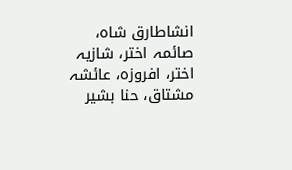انشاطارق شاہ، صائمہ اختر، شازیہ اختر، افروزہ، عائشہ مشتاق، حنا بشیر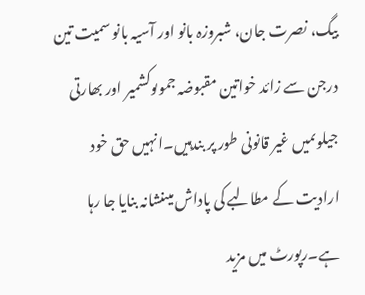بیگ، نصرت جان، شبروزہ بانو اور آسیہ بانو سمیت تین درجن سے زائد خواتین مقبوضہ جموںوکشمیر اور بھارتی جیلوںمیں غیر قانونی طور پر بندہیں۔انہیں حق خود ارادیت کے مطالبے کی پاداش میںنشانہ بنایا جا رہا ہے۔رپورٹ میں مزید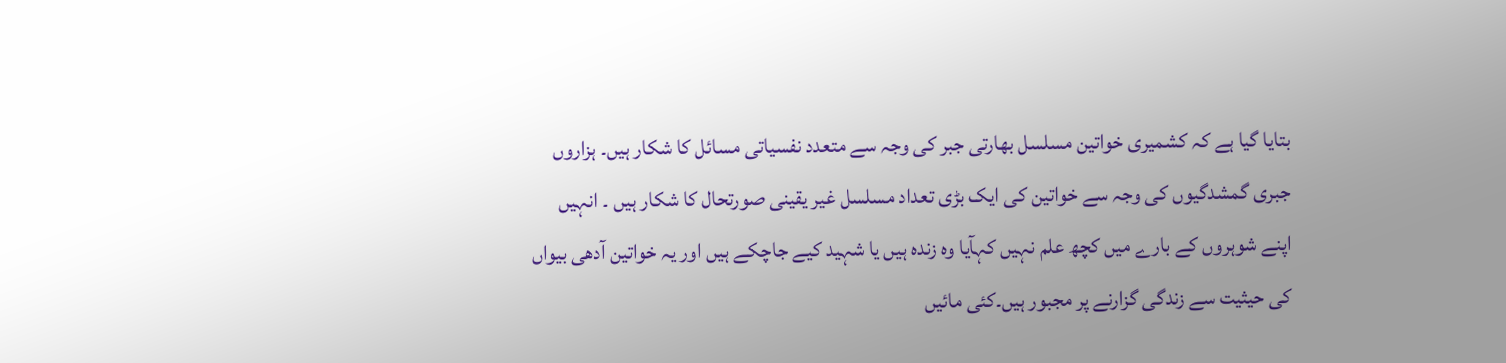بتایا گیا ہے کہ کشمیری خواتین مسلسل بھارتی جبر کی وجہ سے متعدد نفسیاتی مسائل کا شکار ہیں۔ ہزاروں جبری گمشدگیوں کی وجہ سے خواتین کی ایک بڑی تعداد مسلسل غیر یقینی صورتحال کا شکار ہیں ۔ انہیں اپنے شوہروں کے بارے میں کچھ علم نہیں کہآیا وہ زندہ ہیں یا شہید کیے جاچکے ہیں اور یہ خواتین آدھی بیواں کی حیثیت سے زندگی گزارنے پر مجبور ہیں۔کئی مائیں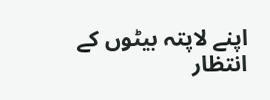اپنے لاپتہ بیٹوں کے انتظار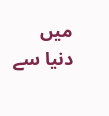میں دنیا سے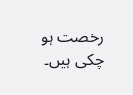رخصت ہو چکی ہیں۔